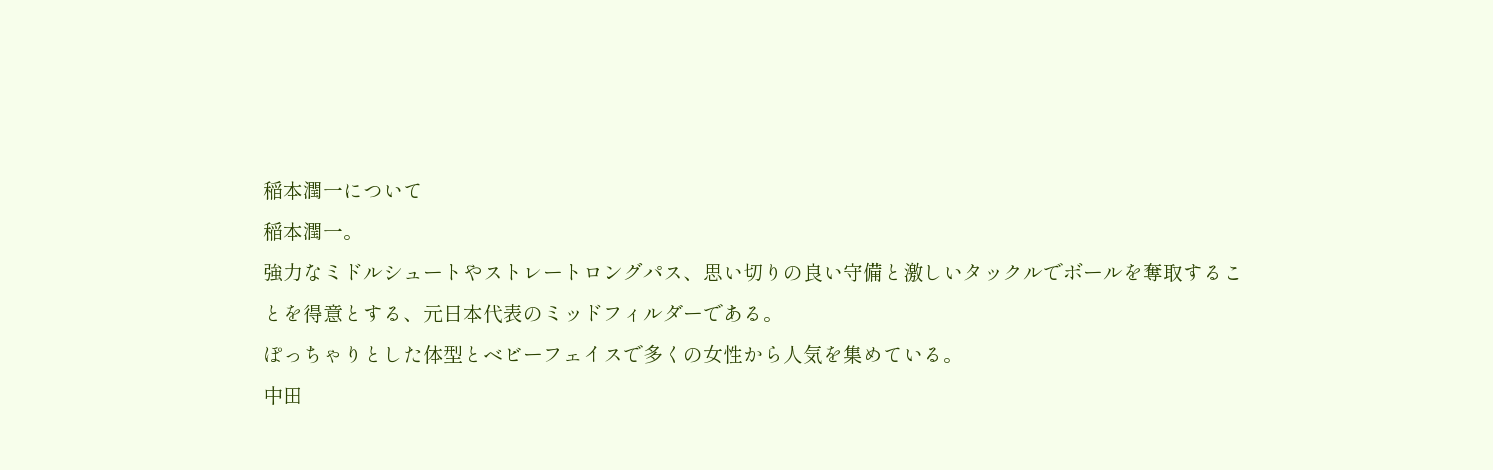稲本潤一について
稲本潤一。
強力なミドルシュートやストレートロングパス、思い切りの良い守備と激しいタックルでボールを奪取することを得意とする、元日本代表のミッドフィルダーである。
ぽっちゃりとした体型とベビーフェイスで多くの女性から人気を集めている。
中田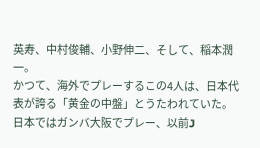英寿、中村俊輔、小野伸二、そして、稲本潤一。
かつて、海外でプレーするこの4人は、日本代表が誇る「黄金の中盤」とうたわれていた。
日本ではガンバ大阪でプレー、以前J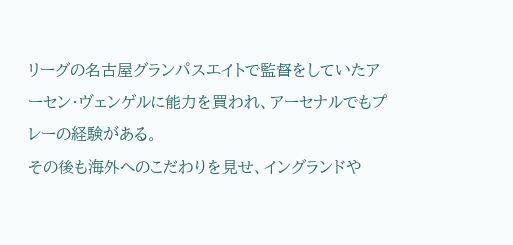リーグの名古屋グランパスエイトで監督をしていたアーセン・ヴェンゲルに能力を買われ、アーセナルでもプレーの経験がある。
その後も海外へのこだわりを見せ、イングランドや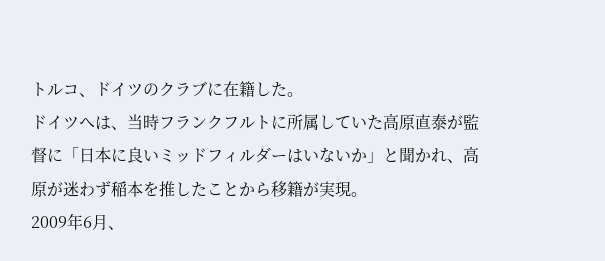トルコ、ドイツのクラブに在籍した。
ドイツへは、当時フランクフルトに所属していた高原直泰が監督に「日本に良いミッドフィルダーはいないか」と聞かれ、高原が迷わず稲本を推したことから移籍が実現。
2009年6月、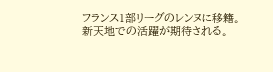フランス1部リーグのレンヌに移籍。
新天地での活躍が期待される。